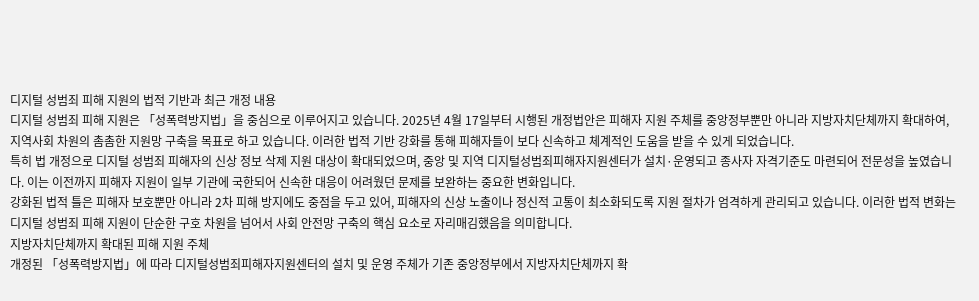디지털 성범죄 피해 지원의 법적 기반과 최근 개정 내용
디지털 성범죄 피해 지원은 「성폭력방지법」을 중심으로 이루어지고 있습니다. 2025년 4월 17일부터 시행된 개정법안은 피해자 지원 주체를 중앙정부뿐만 아니라 지방자치단체까지 확대하여, 지역사회 차원의 촘촘한 지원망 구축을 목표로 하고 있습니다. 이러한 법적 기반 강화를 통해 피해자들이 보다 신속하고 체계적인 도움을 받을 수 있게 되었습니다.
특히 법 개정으로 디지털 성범죄 피해자의 신상 정보 삭제 지원 대상이 확대되었으며, 중앙 및 지역 디지털성범죄피해자지원센터가 설치·운영되고 종사자 자격기준도 마련되어 전문성을 높였습니다. 이는 이전까지 피해자 지원이 일부 기관에 국한되어 신속한 대응이 어려웠던 문제를 보완하는 중요한 변화입니다.
강화된 법적 틀은 피해자 보호뿐만 아니라 2차 피해 방지에도 중점을 두고 있어, 피해자의 신상 노출이나 정신적 고통이 최소화되도록 지원 절차가 엄격하게 관리되고 있습니다. 이러한 법적 변화는 디지털 성범죄 피해 지원이 단순한 구호 차원을 넘어서 사회 안전망 구축의 핵심 요소로 자리매김했음을 의미합니다.
지방자치단체까지 확대된 피해 지원 주체
개정된 「성폭력방지법」에 따라 디지털성범죄피해자지원센터의 설치 및 운영 주체가 기존 중앙정부에서 지방자치단체까지 확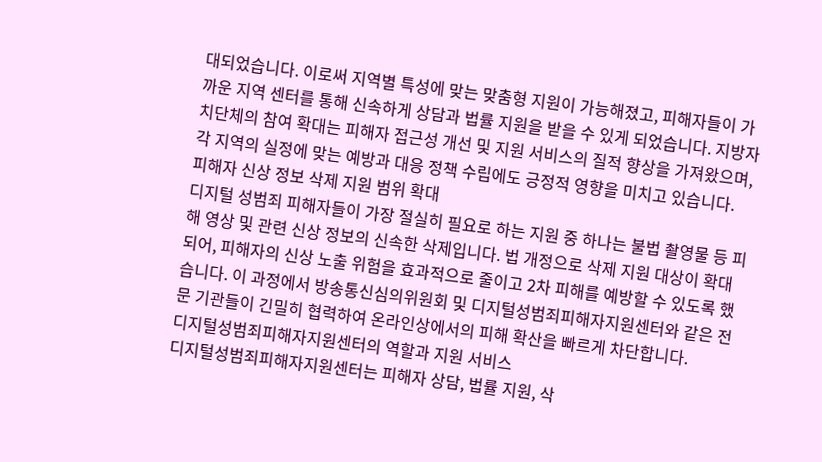대되었습니다. 이로써 지역별 특성에 맞는 맞춤형 지원이 가능해졌고, 피해자들이 가까운 지역 센터를 통해 신속하게 상담과 법률 지원을 받을 수 있게 되었습니다. 지방자치단체의 참여 확대는 피해자 접근성 개선 및 지원 서비스의 질적 향상을 가져왔으며, 각 지역의 실정에 맞는 예방과 대응 정책 수립에도 긍정적 영향을 미치고 있습니다.
피해자 신상 정보 삭제 지원 범위 확대
디지털 성범죄 피해자들이 가장 절실히 필요로 하는 지원 중 하나는 불법 촬영물 등 피해 영상 및 관련 신상 정보의 신속한 삭제입니다. 법 개정으로 삭제 지원 대상이 확대되어, 피해자의 신상 노출 위험을 효과적으로 줄이고 2차 피해를 예방할 수 있도록 했습니다. 이 과정에서 방송통신심의위원회 및 디지털성범죄피해자지원센터와 같은 전문 기관들이 긴밀히 협력하여 온라인상에서의 피해 확산을 빠르게 차단합니다.
디지털성범죄피해자지원센터의 역할과 지원 서비스
디지털성범죄피해자지원센터는 피해자 상담, 법률 지원, 삭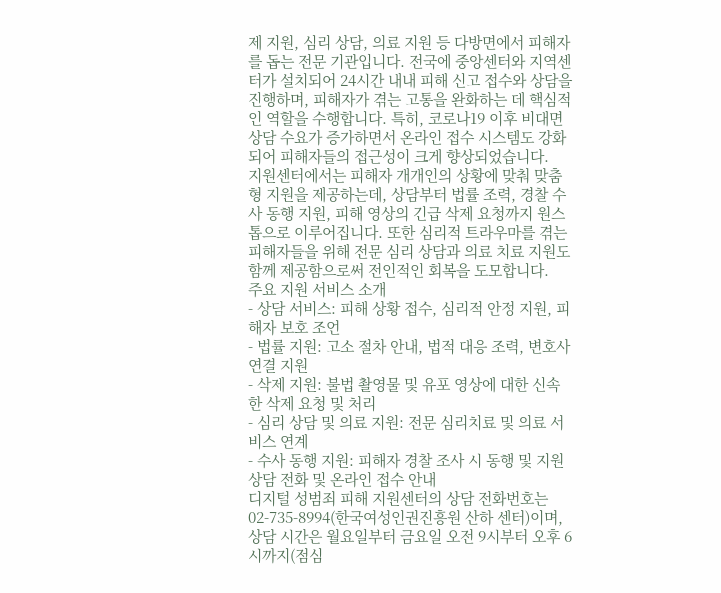제 지원, 심리 상담, 의료 지원 등 다방면에서 피해자를 돕는 전문 기관입니다. 전국에 중앙센터와 지역센터가 설치되어 24시간 내내 피해 신고 접수와 상담을 진행하며, 피해자가 겪는 고통을 완화하는 데 핵심적인 역할을 수행합니다. 특히, 코로나19 이후 비대면 상담 수요가 증가하면서 온라인 접수 시스템도 강화되어 피해자들의 접근성이 크게 향상되었습니다.
지원센터에서는 피해자 개개인의 상황에 맞춰 맞춤형 지원을 제공하는데, 상담부터 법률 조력, 경찰 수사 동행 지원, 피해 영상의 긴급 삭제 요청까지 원스톱으로 이루어집니다. 또한 심리적 트라우마를 겪는 피해자들을 위해 전문 심리 상담과 의료 치료 지원도 함께 제공함으로써 전인적인 회복을 도모합니다.
주요 지원 서비스 소개
- 상담 서비스: 피해 상황 접수, 심리적 안정 지원, 피해자 보호 조언
- 법률 지원: 고소 절차 안내, 법적 대응 조력, 변호사 연결 지원
- 삭제 지원: 불법 촬영물 및 유포 영상에 대한 신속한 삭제 요청 및 처리
- 심리 상담 및 의료 지원: 전문 심리치료 및 의료 서비스 연계
- 수사 동행 지원: 피해자 경찰 조사 시 동행 및 지원
상담 전화 및 온라인 접수 안내
디지털 성범죄 피해 지원센터의 상담 전화번호는 02-735-8994(한국여성인권진흥원 산하 센터)이며, 상담 시간은 월요일부터 금요일 오전 9시부터 오후 6시까지(점심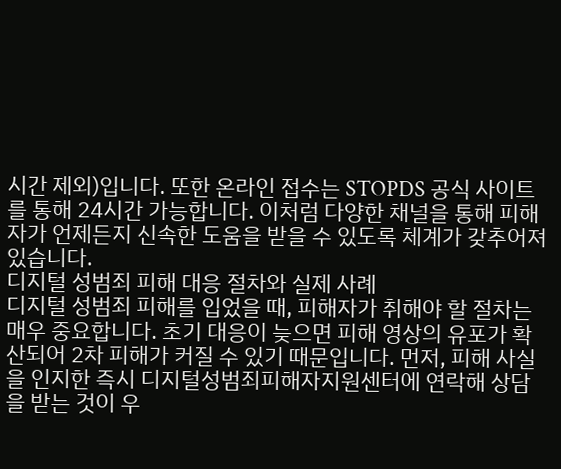시간 제외)입니다. 또한 온라인 접수는 STOPDS 공식 사이트를 통해 24시간 가능합니다. 이처럼 다양한 채널을 통해 피해자가 언제든지 신속한 도움을 받을 수 있도록 체계가 갖추어져 있습니다.
디지털 성범죄 피해 대응 절차와 실제 사례
디지털 성범죄 피해를 입었을 때, 피해자가 취해야 할 절차는 매우 중요합니다. 초기 대응이 늦으면 피해 영상의 유포가 확산되어 2차 피해가 커질 수 있기 때문입니다. 먼저, 피해 사실을 인지한 즉시 디지털성범죄피해자지원센터에 연락해 상담을 받는 것이 우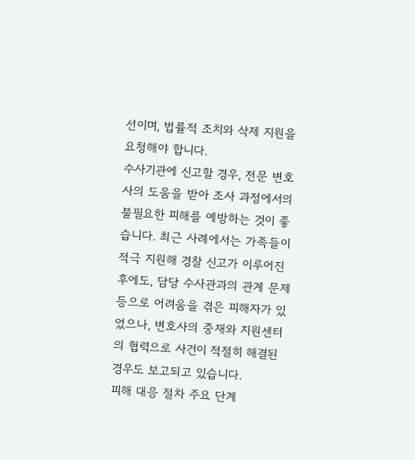선이며, 법률적 조치와 삭제 지원을 요청해야 합니다.
수사기관에 신고할 경우, 전문 변호사의 도움을 받아 조사 과정에서의 불필요한 피해를 예방하는 것이 좋습니다. 최근 사례에서는 가족들이 적극 지원해 경찰 신고가 이루어진 후에도, 담당 수사관과의 관계 문제 등으로 어려움을 겪은 피해자가 있었으나, 변호사의 중재와 지원센터의 협력으로 사건이 적절히 해결된 경우도 보고되고 있습니다.
피해 대응 절차 주요 단계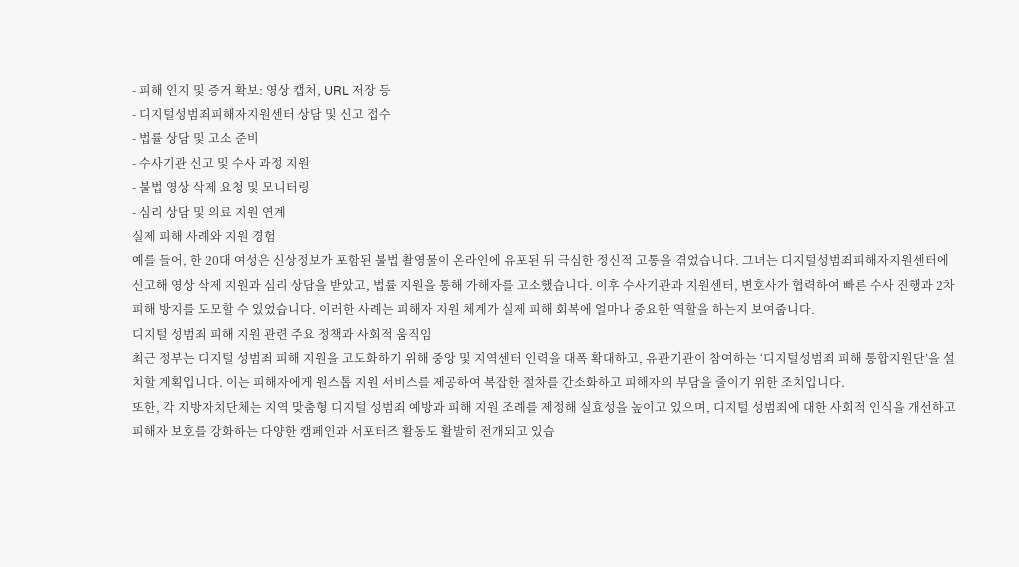- 피해 인지 및 증거 확보: 영상 캡처, URL 저장 등
- 디지털성범죄피해자지원센터 상담 및 신고 접수
- 법률 상담 및 고소 준비
- 수사기관 신고 및 수사 과정 지원
- 불법 영상 삭제 요청 및 모니터링
- 심리 상담 및 의료 지원 연계
실제 피해 사례와 지원 경험
예를 들어, 한 20대 여성은 신상정보가 포함된 불법 촬영물이 온라인에 유포된 뒤 극심한 정신적 고통을 겪었습니다. 그녀는 디지털성범죄피해자지원센터에 신고해 영상 삭제 지원과 심리 상담을 받았고, 법률 지원을 통해 가해자를 고소했습니다. 이후 수사기관과 지원센터, 변호사가 협력하여 빠른 수사 진행과 2차 피해 방지를 도모할 수 있었습니다. 이러한 사례는 피해자 지원 체계가 실제 피해 회복에 얼마나 중요한 역할을 하는지 보여줍니다.
디지털 성범죄 피해 지원 관련 주요 정책과 사회적 움직임
최근 정부는 디지털 성범죄 피해 지원을 고도화하기 위해 중앙 및 지역센터 인력을 대폭 확대하고, 유관기관이 참여하는 ‘디지털성범죄 피해 통합지원단’을 설치할 계획입니다. 이는 피해자에게 원스톱 지원 서비스를 제공하여 복잡한 절차를 간소화하고 피해자의 부담을 줄이기 위한 조치입니다.
또한, 각 지방자치단체는 지역 맞춤형 디지털 성범죄 예방과 피해 지원 조례를 제정해 실효성을 높이고 있으며, 디지털 성범죄에 대한 사회적 인식을 개선하고 피해자 보호를 강화하는 다양한 캠페인과 서포터즈 활동도 활발히 전개되고 있습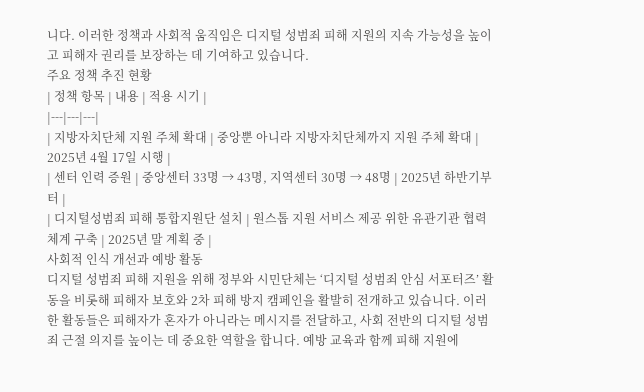니다. 이러한 정책과 사회적 움직임은 디지털 성범죄 피해 지원의 지속 가능성을 높이고 피해자 권리를 보장하는 데 기여하고 있습니다.
주요 정책 추진 현황
| 정책 항목 | 내용 | 적용 시기 |
|---|---|---|
| 지방자치단체 지원 주체 확대 | 중앙뿐 아니라 지방자치단체까지 지원 주체 확대 | 2025년 4월 17일 시행 |
| 센터 인력 증원 | 중앙센터 33명 → 43명, 지역센터 30명 → 48명 | 2025년 하반기부터 |
| 디지털성범죄 피해 통합지원단 설치 | 원스톱 지원 서비스 제공 위한 유관기관 협력체계 구축 | 2025년 말 계획 중 |
사회적 인식 개선과 예방 활동
디지털 성범죄 피해 지원을 위해 정부와 시민단체는 ‘디지털 성범죄 안심 서포터즈’ 활동을 비롯해 피해자 보호와 2차 피해 방지 캠페인을 활발히 전개하고 있습니다. 이러한 활동들은 피해자가 혼자가 아니라는 메시지를 전달하고, 사회 전반의 디지털 성범죄 근절 의지를 높이는 데 중요한 역할을 합니다. 예방 교육과 함께 피해 지원에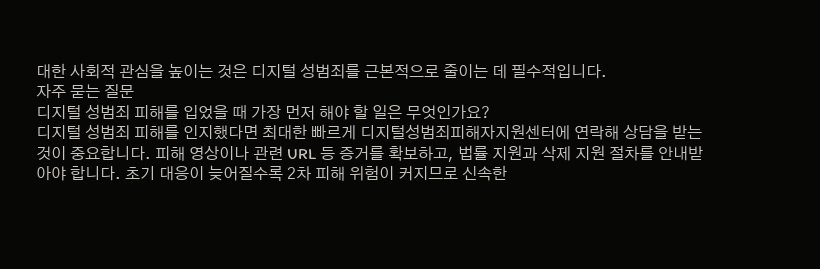대한 사회적 관심을 높이는 것은 디지털 성범죄를 근본적으로 줄이는 데 필수적입니다.
자주 묻는 질문
디지털 성범죄 피해를 입었을 때 가장 먼저 해야 할 일은 무엇인가요?
디지털 성범죄 피해를 인지했다면 최대한 빠르게 디지털성범죄피해자지원센터에 연락해 상담을 받는 것이 중요합니다. 피해 영상이나 관련 URL 등 증거를 확보하고, 법률 지원과 삭제 지원 절차를 안내받아야 합니다. 초기 대응이 늦어질수록 2차 피해 위험이 커지므로 신속한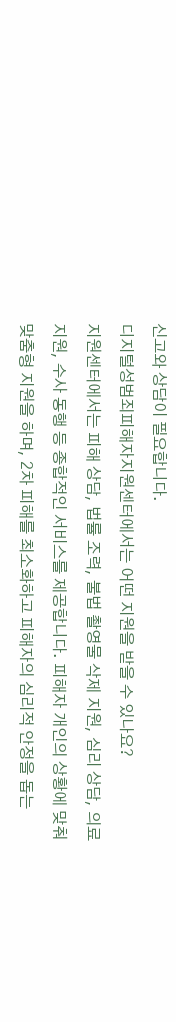신고와 상담이 필요합니다.
디지털성범죄피해자지원센터에서는 어떤 지원을 받을 수 있나요?
지원센터에서는 피해 상담, 법률 조력, 불법 촬영물 삭제 지원, 심리 상담, 의료 지원, 수사 동행 등 종합적인 서비스를 제공합니다. 피해자 개인의 상황에 맞춰 맞춤형 지원을 하며, 2차 피해를 최소화하고 피해자의 심리적 안정을 돕는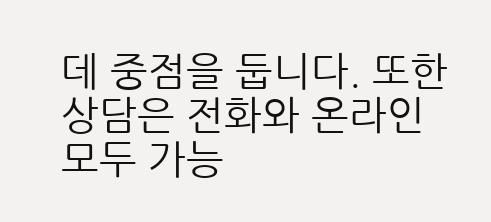데 중점을 둡니다. 또한 상담은 전화와 온라인 모두 가능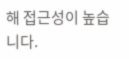해 접근성이 높습니다.